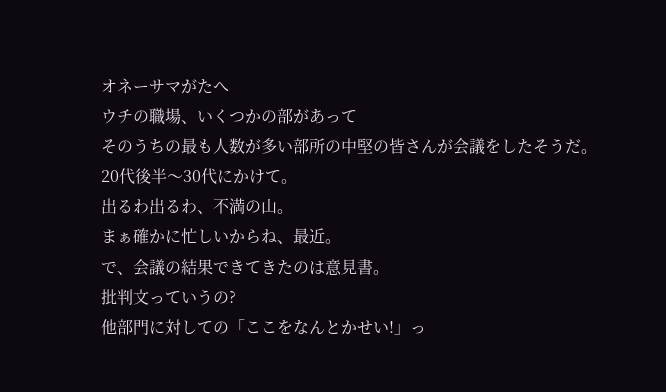オネーサマがたへ
ウチの職場、いくつかの部があって
そのうちの最も人数が多い部所の中堅の皆さんが会議をしたそうだ。
20代後半〜30代にかけて。
出るわ出るわ、不満の山。
まぁ確かに忙しいからね、最近。
で、会議の結果できてきたのは意見書。
批判文っていうの?
他部門に対しての「ここをなんとかせい!」っ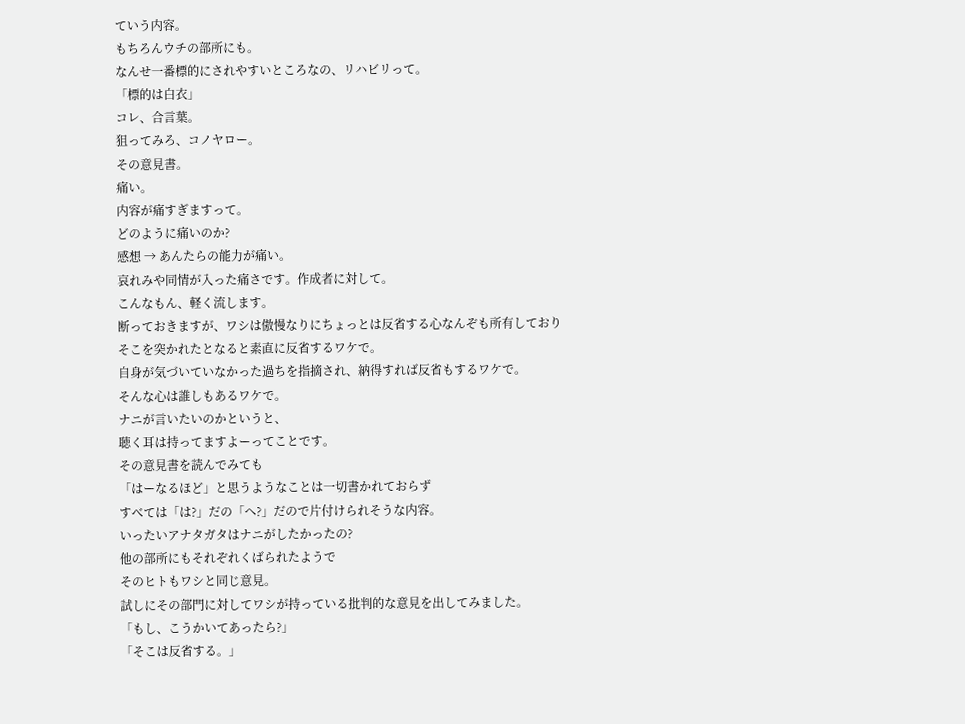ていう内容。
もちろんウチの部所にも。
なんせ一番標的にされやすいところなの、リハビリって。
「標的は白衣」
コレ、合言葉。
狙ってみろ、コノヤロー。
その意見書。
痛い。
内容が痛すぎますって。
どのように痛いのか?
感想 → あんたらの能力が痛い。
哀れみや同情が入った痛さです。作成者に対して。
こんなもん、軽く流します。
断っておきますが、ワシは傲慢なりにちょっとは反省する心なんぞも所有しており
そこを突かれたとなると素直に反省するワケで。
自身が気づいていなかった過ちを指摘され、納得すれば反省もするワケで。
そんな心は誰しもあるワケで。
ナニが言いたいのかというと、
聴く耳は持ってますよーってことです。
その意見書を読んでみても
「はーなるほど」と思うようなことは一切書かれておらず
すべては「は?」だの「へ?」だので片付けられそうな内容。
いったいアナタガタはナニがしたかったの?
他の部所にもそれぞれくばられたようで
そのヒトもワシと同じ意見。
試しにその部門に対してワシが持っている批判的な意見を出してみました。
「もし、こうかいてあったら?」
「そこは反省する。」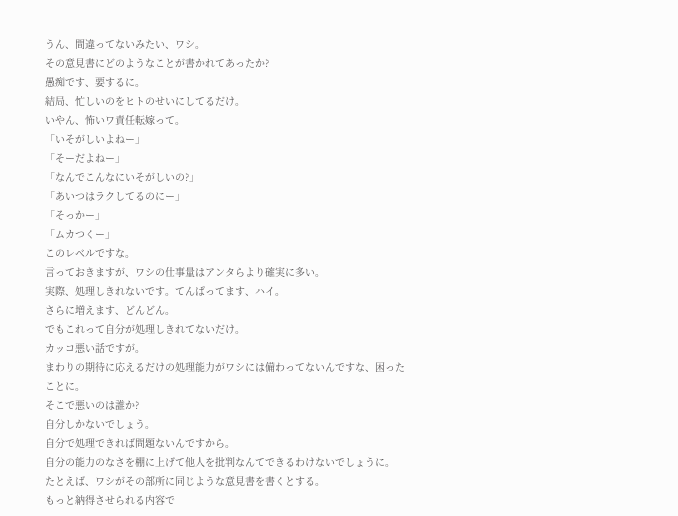うん、間違ってないみたい、ワシ。
その意見書にどのようなことが書かれてあったか?
愚痴です、要するに。
結局、忙しいのをヒトのせいにしてるだけ。
いやん、怖いワ責任転嫁って。
「いそがしいよねー」
「そーだよねー」
「なんでこんなにいそがしいの?」
「あいつはラクしてるのにー」
「そっかー」
「ムカつくー」
このレベルですな。
言っておきますが、ワシの仕事量はアンタらより確実に多い。
実際、処理しきれないです。てんぱってます、ハイ。
さらに増えます、どんどん。
でもこれって自分が処理しきれてないだけ。
カッコ悪い話ですが。
まわりの期待に応えるだけの処理能力がワシには備わってないんですな、困ったことに。
そこで悪いのは誰か?
自分しかないでしょう。
自分で処理できれば問題ないんですから。
自分の能力のなさを棚に上げて他人を批判なんてできるわけないでしょうに。
たとえば、ワシがその部所に同じような意見書を書くとする。
もっと納得させられる内容で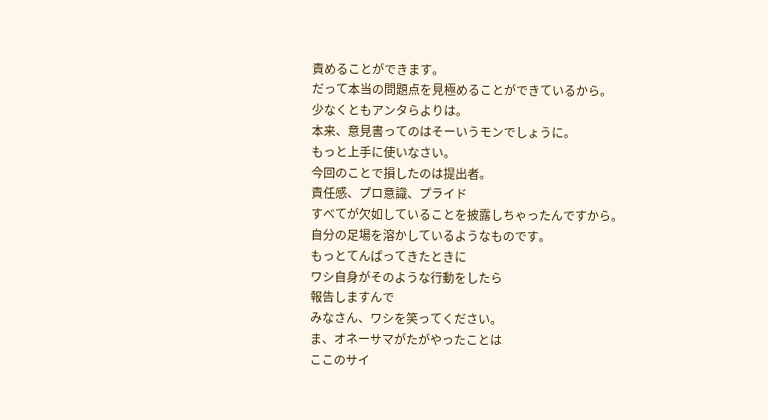責めることができます。
だって本当の問題点を見極めることができているから。
少なくともアンタらよりは。
本来、意見書ってのはそーいうモンでしょうに。
もっと上手に使いなさい。
今回のことで損したのは提出者。
責任感、プロ意識、プライド
すべてが欠如していることを披露しちゃったんですから。
自分の足場を溶かしているようなものです。
もっとてんぱってきたときに
ワシ自身がそのような行動をしたら
報告しますんで
みなさん、ワシを笑ってください。
ま、オネーサマがたがやったことは
ここのサイ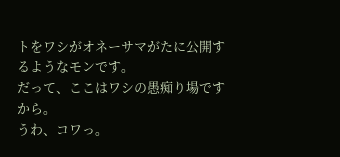トをワシがオネーサマがたに公開するようなモンです。
だって、ここはワシの愚痴り場ですから。
うわ、コワっ。